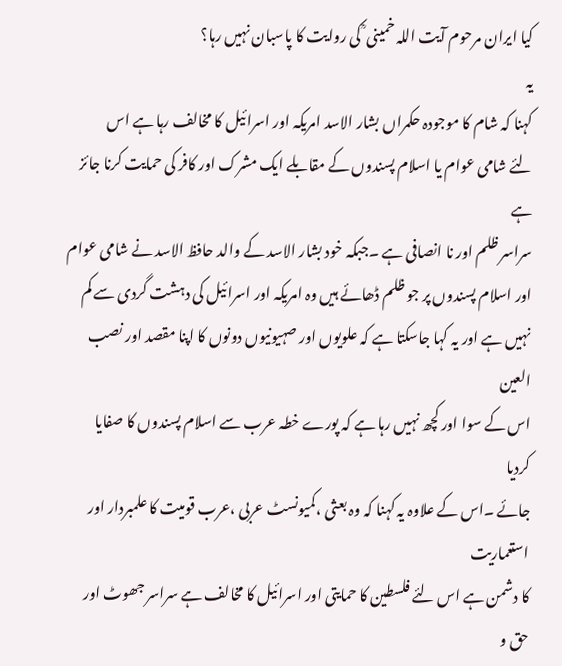کیا ایران مرحوم آیت اللہ خمینی ؒ کی روایت کا پاسبان نہیں رہا؟
یہ
کہنا کہ شام کا موجودہ حکمراں بشار الاسد امریکہ اور اسرائیل کا مخالف رہا ہے اس
لئے شامی عوام یا اسلام پسندوں کے مقابلے ایک مشرک اور کافر کی حمایت کرنا جائز ہے
سراسر ظلم اور نا انصافی ہے ۔جبکہ خود بشار الاسد کے والد حافظ الاسد نے شامی عوام
اور اسلام پسندوں پر جو ظلم ڈھائے ہیں وہ امریکہ اور اسرائیل کی دہشت گردی سے کم
نہیں ہے اور یہ کہا جاسکتا ہے کہ علویوں اور صہیونیوں دونوں کا اپنا مقصد اور نصب العین
اس کے سوا اور کچھ نہیں رہا ہے کہ پورے خطہ عرب سے اسلام پسندوں کا صفایا کردیا
جائے ۔اس کے علاوہ یہ کہنا کہ وہ بعثی ،کمیونسٹ عربی ،عرب قومیت کا علمبردار اور استعماریت
کا دشمن ہے اس لئے فلسطین کا حمایتی اور اسرائیل کا مخالف ہے سراسر جھوٹ اور حق و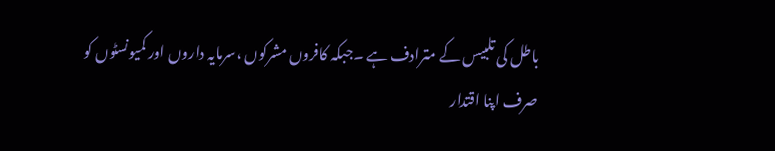باطل کی تلبیس کے مترادف ہے ۔جبکہ کافروں مشرکوں ،سرمایہ داروں اور کمیونسٹوں کو
صرف اپنا اقتدار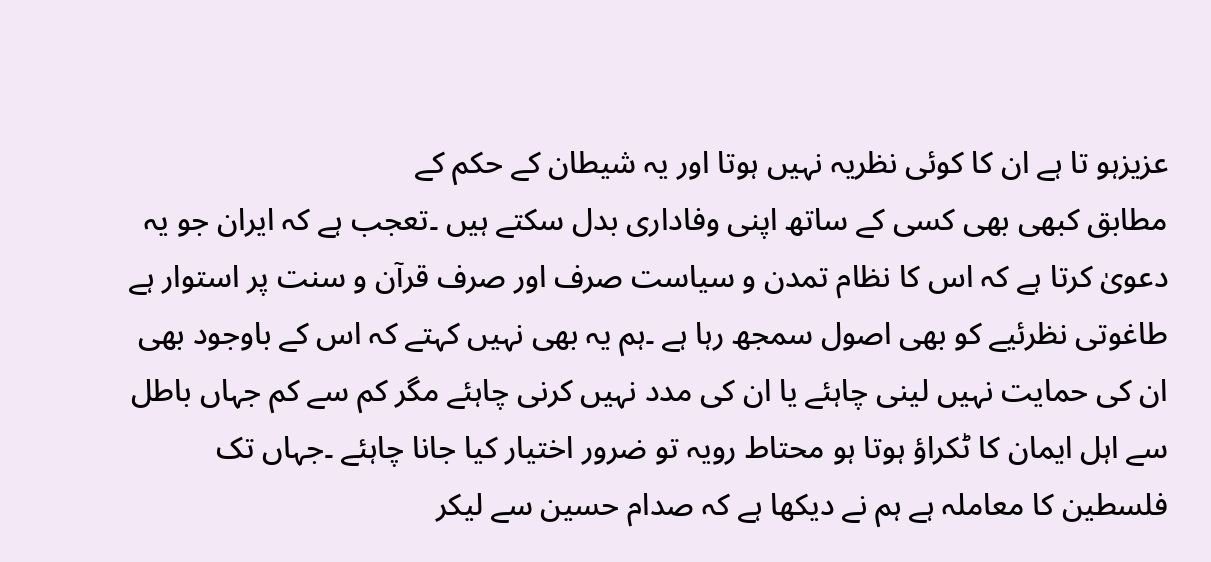عزیزہو تا ہے ان کا کوئی نظریہ نہیں ہوتا اور یہ شیطان کے حکم کے
مطابق کبھی بھی کسی کے ساتھ اپنی وفاداری بدل سکتے ہیں ۔تعجب ہے کہ ایران جو یہ
دعویٰ کرتا ہے کہ اس کا نظام تمدن و سیاست صرف اور صرف قرآن و سنت پر استوار ہے
طاغوتی نظرئیے کو بھی اصول سمجھ رہا ہے ۔ہم یہ بھی نہیں کہتے کہ اس کے باوجود بھی
ان کی حمایت نہیں لینی چاہئے یا ان کی مدد نہیں کرنی چاہئے مگر کم سے کم جہاں باطل
سے اہل ایمان کا ٹکراؤ ہوتا ہو محتاط رویہ تو ضرور اختیار کیا جانا چاہئے ۔جہاں تک
فلسطین کا معاملہ ہے ہم نے دیکھا ہے کہ صدام حسین سے لیکر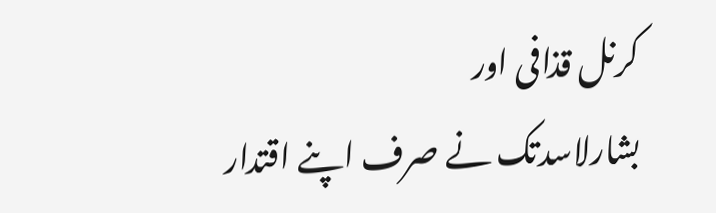کرنل قذافی اور
بشارلاسدتک نے صرف اپنے اقتدار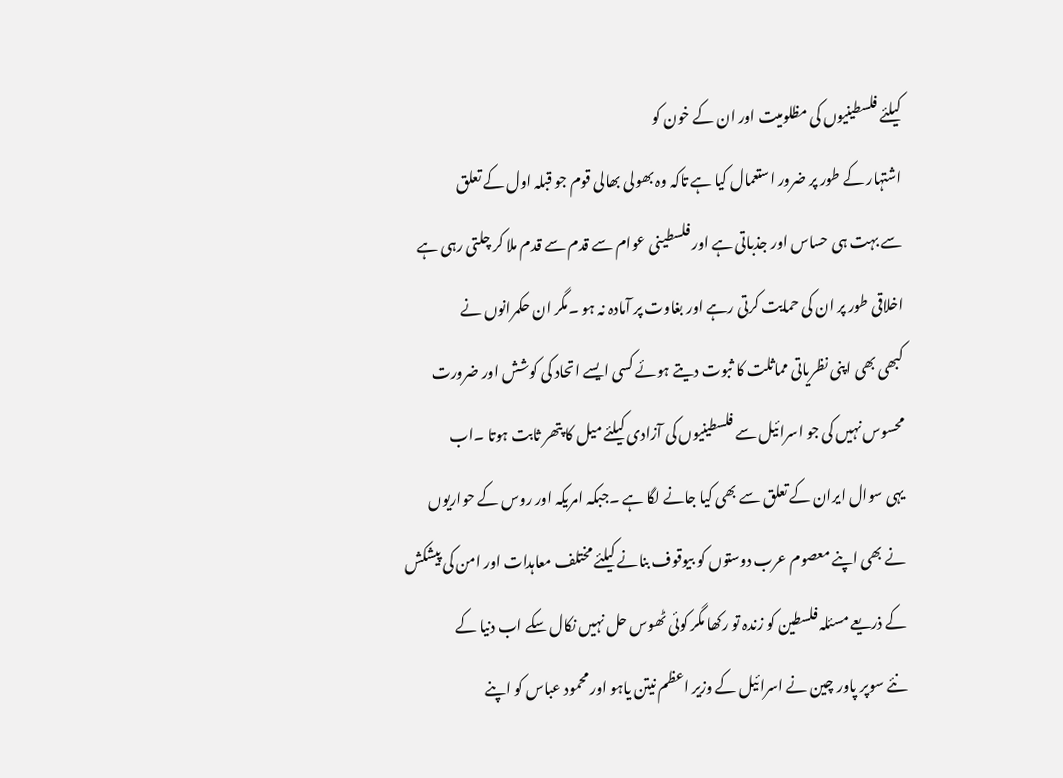کیلئے فلسطینیوں کی مظلومیت اور ان کے خون کو
اشتہار کے طور پر ضرور استعمال کیا ہے تاکہ وہ بھولی بھالی قوم جو قبلہ اول کے تعلق
سے بہت ہی حساس اور جذباتی ہے اور فلسطینی عوام سے قدم سے قدم ملا کر چلتی رہی ہے
اخلاقی طور پر ان کی حمایت کرتی رہے اور بغاوت پر آمادہ نہ ہو ۔مگر ان حکمرانوں نے
کبھی بھی اپنی نظریاتی مماثلت کا ثبوت دیتے ہوئے کسی ایسے اتحاد کی کوشش اور ضرورت
محسوس نہیں کی جو اسرائیل سے فلسطینیوں کی آزادی کیلئے میل کا پتھر ثابت ہوتا ۔اب
یہی سوال ایران کے تعلق سے بھی کیا جانے لگا ہے ۔جبکہ امریکہ اور روس کے حواریوں
نے بھی اپنے معصوم عرب دوستوں کو بیوقوف بنانے کیلئے مختلف معاہدات اور امن کی پیشکش
کے ذریعے مسئلہ فلسطین کو زندہ تو رکھا مگر کوئی ٹھوس حل نہیں نکال سکے اب دنیا کے
نئے سوپر پاور چین نے اسرائیل کے وزیر اعظم نیتن یاہو اور محمود عباس کو اپنے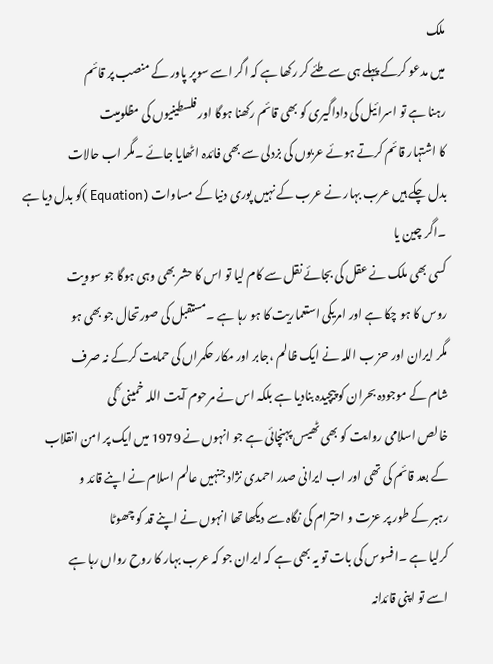ملک
میں مدعو کرکے پہلے ہی سے طئے کر رکھا ہے کہ اگر اسے سوپر پاور کے منصب پر قائم
رہنا ہے تو اسرائیل کی داداگیری کو بھی قائم رکھنا ہوگا اور فلسطینیوں کی مظلومیت
کا اشتہار قائم کرتے ہوئے عربوں کی بزدلی سے بھی فائدہ اٹھایا جائے ۔مگر اب حالات
بدل چکے ہیں عرب بہار نے عرب کے نہیں پوری دنیا کے مساوات (Equation )کو بدل دیا ہے ۔اگر چین یا
کسی بھی ملک نے عقل کی بجائے نقل سے کام لیا تو اس کا حشر بھی وہی ہوگا جو سوویت
روس کا ہو چکا ہے اور امریکی استعماریت کا ہو رہا ہے ۔مستقبل کی صورتحال جو بھی ہو
مگر ایران اور حز ب اللہ نے ایک ظالم ،جابر اور مکار حکمراں کی حمایت کرکے نہ صرف
شام کے موجودہ بحران کو پیچیدہ بنادیا ہے بلکہ اس نے مرحوم آیت اللہ خمینی ؒ کی
خالص اسلامی روایت کو بھی ٹھیس پہنچائی ہے جو انہوں نے 1979 میں ایک پر امن انقلاب
کے بعد قائم کی تھی اور اب ایرانی صدر احمدی نژاد جنہیں عالم اسلام نے اپنے قائد و
رہبر کے طور پر عزت و احترام کی نگاہ سے دیکھا تھا انہوں نے اپنے قد کو چھوٹا
کرلیا ہے ۔افسوس کی بات تو یہ بھی ہے کہ ایران جو کہ عرب بہار کا روح رواں رہا ہے
اسے تو اپنی قائدانہ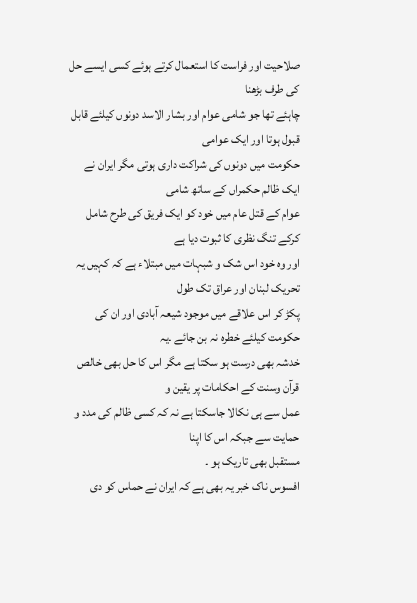صلاحیت اور فراست کا استعمال کرتے ہوئے کسی ایسے حل کی طرف بڑھنا
چاہئے تھا جو شامی عوام اور بشار الاسد دونوں کیلئے قابل قبول ہوتا اور ایک عوامی
حکومت میں دونوں کی شراکت داری ہوتی مگر ایران نے ایک ظالم حکمراں کے ساتھ شامی
عوام کے قتل عام میں خود کو ایک فریق کی طرح شامل کرکے تنگ نظری کا ثبوت دیا ہے
اور وہ خود اس شک و شبہات میں مبتلاء ہے کہ کہیں یہ تحریک لبنان اور عراق تک طول
پکڑ کر اس علاقے میں موجود شیعہ آبادی اور ان کی حکومت کیلئے خطرہ نہ بن جائے ۔یہ
خدشہ بھی درست ہو سکتا ہے مگر اس کا حل بھی خالص قرآن وسنت کے احکامات پر یقین و
عمل سے ہی نکالا جاسکتا ہے نہ کہ کسی ظالم کی مدد و حمایت سے جبکہ اس کا اپنا
مستقبل بھی تاریک ہو ۔
افسوس ناک خبر یہ بھی ہے کہ ایران نے حماس کو دی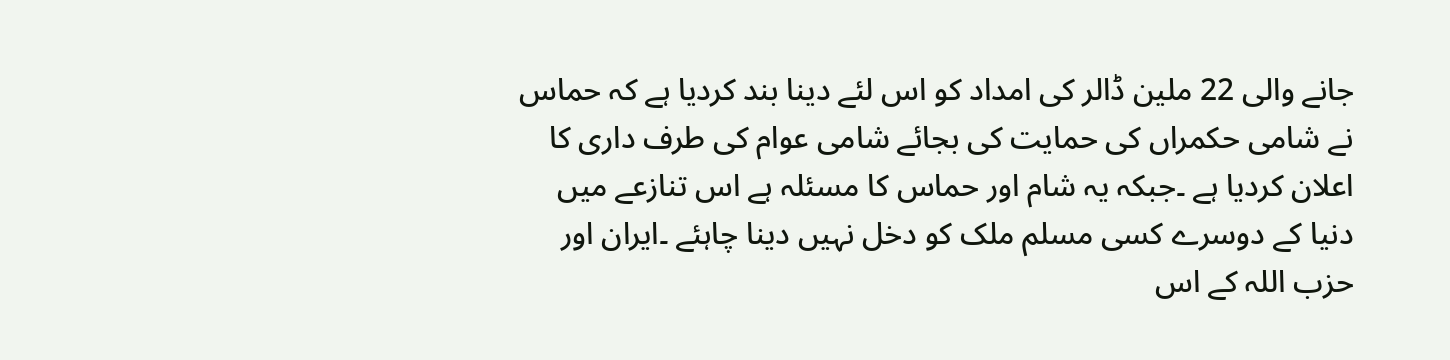جانے والی 22 ملین ڈالر کی امداد کو اس لئے دینا بند کردیا ہے کہ حماس نے شامی حکمراں کی حمایت کی بجائے شامی عوام کی طرف داری کا اعلان کردیا ہے ۔جبکہ یہ شام اور حماس کا مسئلہ ہے اس تنازعے میں دنیا کے دوسرے کسی مسلم ملک کو دخل نہیں دینا چاہئے ۔ایران اور حزب اللہ کے اس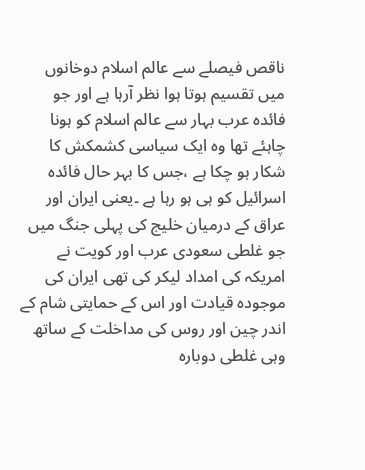ناقص فیصلے سے عالم اسلام دوخانوں میں تقسیم ہوتا ہوا نظر آرہا ہے اور جو فائدہ عرب بہار سے عالم اسلام کو ہونا چاہئے تھا وہ ایک سیاسی کشمکش کا شکار ہو چکا ہے ،جس کا بہر حال فائدہ اسرائیل کو ہی ہو رہا ہے ۔یعنی ایران اور عراق کے درمیان خلیج کی پہلی جنگ میں جو غلطی سعودی عرب اور کویت نے امریکہ کی امداد لیکر کی تھی ایران کی موجودہ قیادت اور اس کے حمایتی شام کے اندر چین اور روس کی مداخلت کے ساتھ وہی غلطی دوبارہ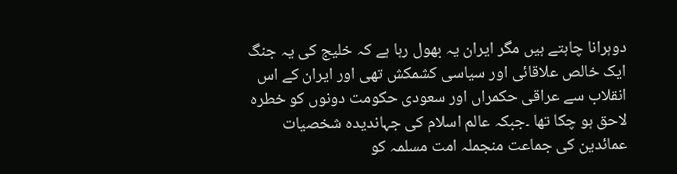دوہرانا چاہتے ہیں مگر ایران یہ بھول رہا ہے کہ خلیج کی یہ جنگ ایک خالص علاقائی اور سیاسی کشمکش تھی اور ایران کے اس انقلاب سے عراقی حکمراں اور سعودی حکومت دونوں کو خطرہ لاحق ہو چکا تھا ۔جبکہ عالم اسلام کی جہاندیدہ شخصیات عمائدین کی جماعت منجملہ امت مسلمہ کو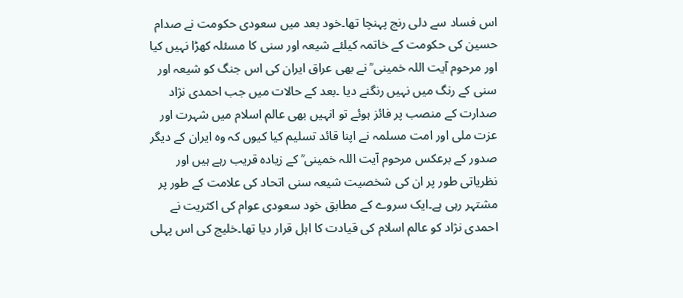اس فساد سے دلی رنج پہنچا تھا۔خود بعد میں سعودی حکومت نے صدام حسین کی حکومت کے خاتمہ کیلئے شیعہ اور سنی کا مسئلہ کھڑا نہیں کیا اور مرحوم آیت اللہ خمینی ؒ نے بھی عراق ایران کی اس جنگ کو شیعہ اور سنی کے رنگ میں نہیں رنگنے دیا ۔بعد کے حالات میں جب احمدی نژاد صدارت کے منصب پر فائز ہوئے تو انہیں بھی عالم اسلام میں شہرت اور عزت ملی اور امت مسلمہ نے اپنا قائد تسلیم کیا کیوں کہ وہ ایران کے دیگر صدور کے برعکس مرحوم آیت اللہ خمینی ؒ کے زیادہ قریب رہے ہیں اور نظریاتی طور پر ان کی شخصیت شیعہ سنی اتحاد کی علامت کے طور پر مشتہر رہی ہے۔ایک سروے کے مطابق خود سعودی عوام کی اکثریت نے احمدی نژاد کو عالم اسلام کی قیادت کا اہل قرار دیا تھا۔خلیج کی اس پہلی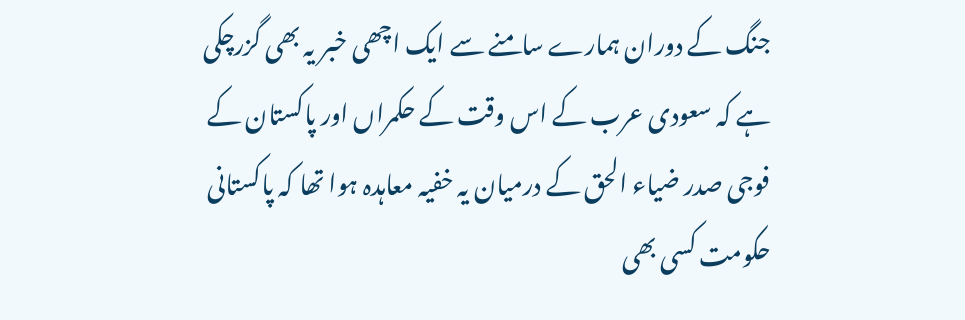جنگ کے دوران ہمارے سامنے سے ایک اچھی خبر یہ بھی گزرچکی ہے کہ سعودی عرب کے اس وقت کے حکمراں اور پاکستان کے فوجی صدر ضیاء الحق کے درمیان یہ خفیہ معاہدہ ہوا تھا کہ پاکستانی حکومت کسی بھی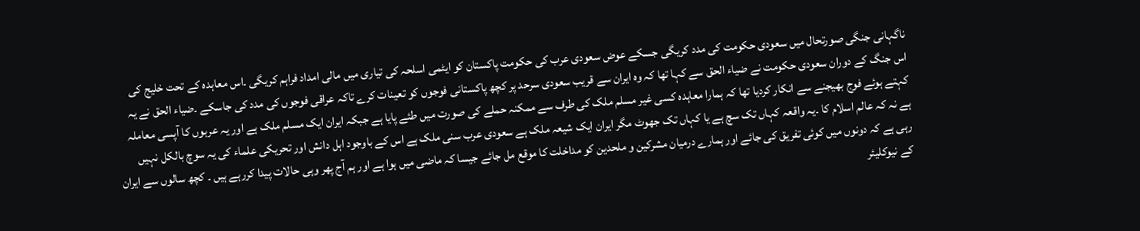ناگہانی جنگی صورتحال میں سعودی حکومت کی مدد کریگی جسکے عوض سعودی عرب کی حکومت پاکستان کو ایٹمی اسلحہ کی تیاری میں مالی امداد فراہم کریگی ۔اس معاہدہ کے تحت خلیج کی اس جنگ کے دوران سعودی حکومت نے ضیاء الحق سے کہا تھا کہ وہ ایران سے قریب سعودی سرحد پر کچھ پاکستانی فوجوں کو تعینات کرے تاکہ عراقی فوجوں کی مدد کی جاسکے ۔ضیاء الحق نے یہ کہتے ہوئے فوج بھیجنے سے انکار کردیا تھا کہ ہمارا معاہدہ کسی غیر مسلم ملک کی طرف سے ممکنہ حملے کی صورت میں طئے پایا ہے جبکہ ایران ایک مسلم ملک ہے اور یہ عربوں کا آپسی معاملہ ہے نہ کہ عالم اسلام کا ۔یہ واقعہ کہاں تک سچ ہے یا کہاں تک جھوٹ مگر ایران ایک شیعہ ملک ہے سعودی عرب سنی ملک ہے اس کے باوجود اہل دانش اور تحریکی علماء کی یہ سوچ بالکل نہیں رہی ہے کہ دونوں میں کوئی تفریق کی جائے اور ہمارے درمیان مشرکین و ملحدین کو مداخلت کا موقع مل جائے جیسا کہ ماضی میں ہوا ہے اور ہم آج پھر وہی حالات پیدا کررہے ہیں ۔ کچھ سالوں سے ایران کے نیوکلیئر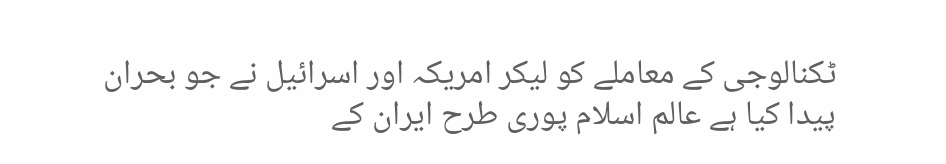ٹکنالوجی کے معاملے کو لیکر امریکہ اور اسرائیل نے جو بحران پیدا کیا ہے عالم اسلام پوری طرح ایران کے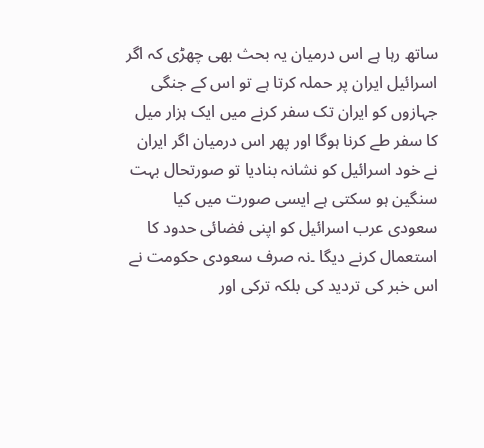ساتھ رہا ہے اس درمیان یہ بحث بھی چھڑی کہ اگر اسرائیل ایران پر حملہ کرتا ہے تو اس کے جنگی جہازوں کو ایران تک سفر کرنے میں ایک ہزار میل کا سفر طے کرنا ہوگا اور پھر اس درمیان اگر ایران نے خود اسرائیل کو نشانہ بنادیا تو صورتحال بہت سنگین ہو سکتی ہے ایسی صورت میں کیا سعودی عرب اسرائیل کو اپنی فضائی حدود کا استعمال کرنے دیگا ۔نہ صرف سعودی حکومت نے اس خبر کی تردید کی بلکہ ترکی اور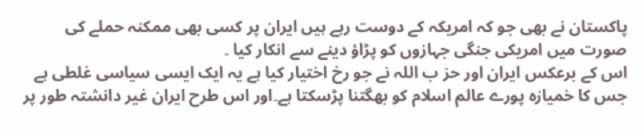پاکستان نے بھی جو کہ امریکہ کے دوست رہے ہیں ایران پر کسی بھی ممکنہ حملے کی صورت میں امریکی جنگی جہازوں کو پڑاؤ دینے سے انکار کیا ۔
اس کے برعکس ایران اور حز ب اللہ نے جو رخ اختیار کیا ہے یہ ایک ایسی سیاسی غلطی ہے جس کا خمیازہ پورے عالم اسلام کو بھگتنا پڑسکتا ہے۔اور اس طرح ایران غیر دانشتہ طور پر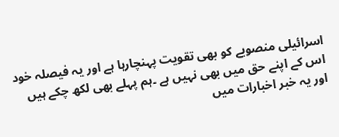اسرائیلی منصوبے کو بھی تقویت پہنچارہا ہے اور یہ فیصلہ خود اس کے اپنے حق میں بھی نہیں ہے ۔ہم پہلے بھی لکھ چکے ہیں اور یہ خبر اخبارات میں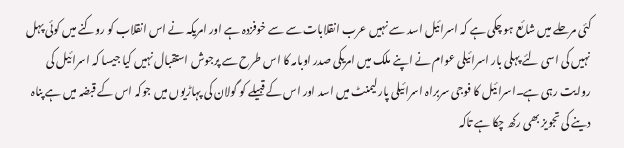کئی مرحلے میں شائع ہو چکی ہے کہ اسرائیل اسد سے نہیں عرب انقلابات سے سے خوفزدہ ہے اور امریکہ نے اس انقلاب کو روکنے میں کوئی پہل نہیں کی اسی لئے پہلی بار اسرائیلی عوام نے اپنے ملک میں امریکی صدر اوبامہ کا اس طرح سے پرجوش استقبال نہیں کیا جیسا کہ اسرائیل کی روایت رہی ہے۔اسرائیل کا فوجی سربراہ اسرائیلی پارلیمنٹ میں اسد اور اس کے قبیلے کو گولان کی پہاڑیوں میں جوکہ اس کے قبضہ میں ہے پناہ دینے کی تجویز بھی رکھ چکا ہے تاکہ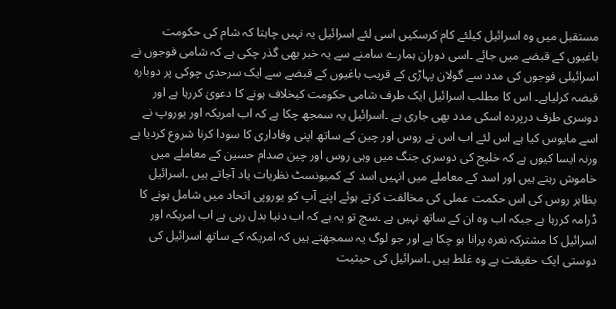مستقبل میں وہ اسرائیل کیلئے کام کرسکیں اسی لئے اسرائیل یہ نہیں چاہتا کہ شام کی حکومت باغیوں کے قبضے میں جائے ۔اسی دوران ہمارے سامنے سے یہ خبر بھی گذر چکی ہے کہ شامی فوجوں نے اسرائیلی فوجوں کی مدد سے گولان پہاڑی کے قریب باغیوں کے قبضے سے ایک سرحدی چوکی پر دوبارہ قبضہ کرلیاہے۔ اس کا مطلب اسرائیل ایک طرف شامی حکومت کیخلاف ہونے کا دعویٰ کررہا ہے اور دوسری طرف درپردہ اسکی مدد بھی جاری ہے ۔اسرائیل یہ سمجھ چکا ہے کہ اب امریکہ اور یوروپ نے اسے مایوس کیا ہے اس لئے اب اس نے روس اور چین کے ساتھ اپنی وفاداری کا سودا کرنا شروع کردیا ہے ورنہ ایسا کیوں ہے کہ خلیج کی دوسری جنگ میں وہی روس اور چین صدام حسین کے معاملے میں خاموش رہتے ہیں اور اسد کے معاملے میں انہیں اسد کے کمیونسٹ نظریات یاد آجاتے ہیں ۔اسرائیل بظاہر روس کی اس حکمت عملی کی مخالفت کرتے ہوئے اپنے آپ کو یوروپی اتحاد میں شامل ہونے کا ڈرامہ کررہا ہے جبکہ اب وہ ان کے ساتھ نہیں ہے ۔سچ تو یہ ہے کہ اب دنیا بدل رہی ہے اب امریکہ اور اسرائیل کا مشترکہ نعرہ پرانا ہو چکا ہے اور جو لوگ یہ سمجھتے ہیں کہ امریکہ کے ساتھ اسرائیل کی دوستی ایک حقیقت ہے وہ غلط ہیں ۔اسرائیل کی حیثیت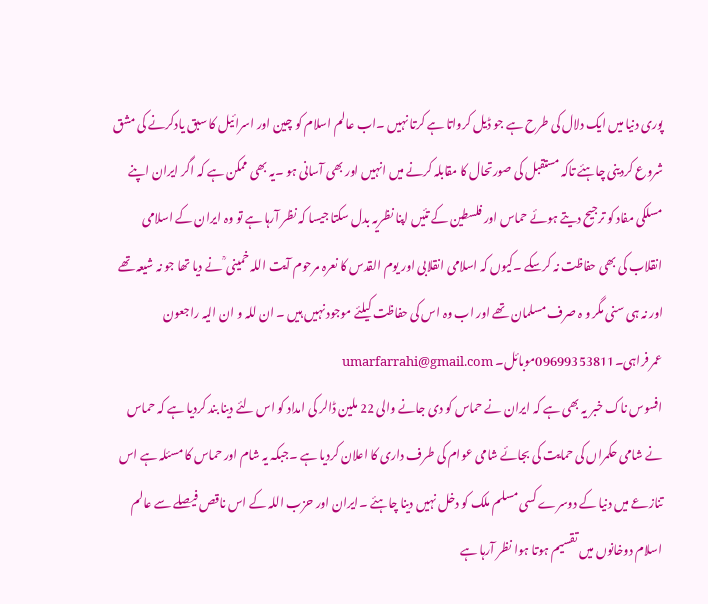پوری دنیا میں ایک دلال کی طرح ہے جو ڈیل کرواتا ہے کرتا نہیں ۔اب عالم اسلام کو چین اور اسرائیل کا سبق یادکرنے کی مشق شروع کردینی چاہئے تاکہ مستقبل کی صورتحال کا مقابلہ کرنے میں انہیں اور بھی آسانی ہو ۔یہ بھی ممکن ہے کہ اگر ایران اپنے مسلکی مفاد کو ترجیح دیتے ہوئے حماس اور فلسطین کے تئیں اپنا نظریہ بدل سکتا جیسا کہ نظر آرہا ہے تو وہ ایران کے اسلامی انقلاب کی بھی حفاظت نہ کرسکے ۔کیوں کہ اسلامی انقلابی اور یوم القدس کا نعرہ مرحوم آیت اللہ خمینی ؒ نے دیا تھا جو نہ شیعہ تھے اور نہ ہی سنی مگر و ہ صرف مسلمان تھے اور اب وہ اس کی حفاظت کیلئے موجود نہیں ہیں ۔ ان للہ و ان الیہ راجعون
عمر فراہی۔09699353811موبائل۔ umarfarrahi@gmail.com
افسوس ناک خبر یہ بھی ہے کہ ایران نے حماس کو دی جانے والی 22 ملین ڈالر کی امداد کو اس لئے دینا بند کردیا ہے کہ حماس نے شامی حکمراں کی حمایت کی بجائے شامی عوام کی طرف داری کا اعلان کردیا ہے ۔جبکہ یہ شام اور حماس کا مسئلہ ہے اس تنازعے میں دنیا کے دوسرے کسی مسلم ملک کو دخل نہیں دینا چاہئے ۔ایران اور حزب اللہ کے اس ناقص فیصلے سے عالم اسلام دوخانوں میں تقسیم ہوتا ہوا نظر آرہا ہے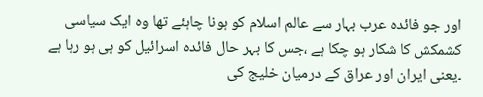اور جو فائدہ عرب بہار سے عالم اسلام کو ہونا چاہئے تھا وہ ایک سیاسی کشمکش کا شکار ہو چکا ہے ،جس کا بہر حال فائدہ اسرائیل کو ہی ہو رہا ہے ۔یعنی ایران اور عراق کے درمیان خلیج کی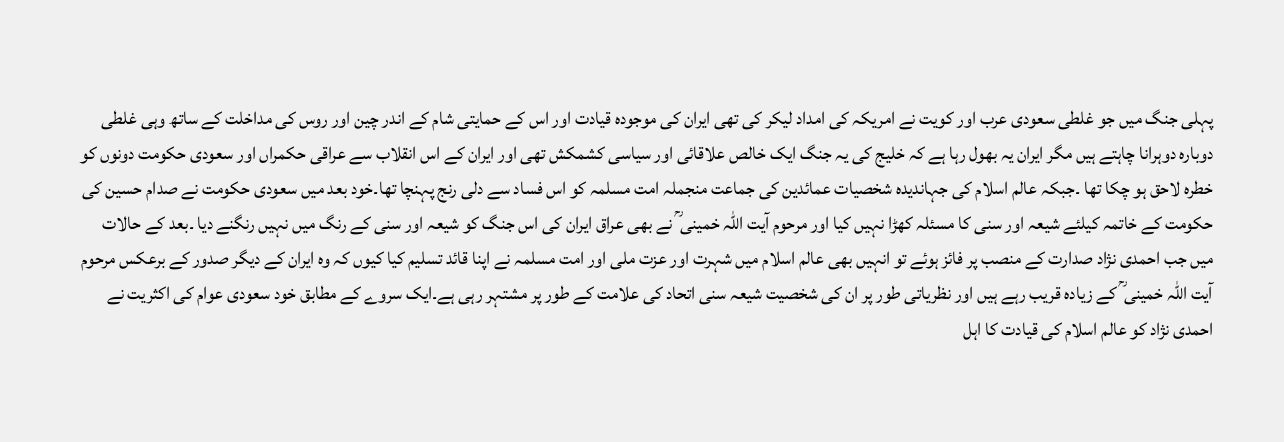پہلی جنگ میں جو غلطی سعودی عرب اور کویت نے امریکہ کی امداد لیکر کی تھی ایران کی موجودہ قیادت اور اس کے حمایتی شام کے اندر چین اور روس کی مداخلت کے ساتھ وہی غلطی دوبارہ دوہرانا چاہتے ہیں مگر ایران یہ بھول رہا ہے کہ خلیج کی یہ جنگ ایک خالص علاقائی اور سیاسی کشمکش تھی اور ایران کے اس انقلاب سے عراقی حکمراں اور سعودی حکومت دونوں کو خطرہ لاحق ہو چکا تھا ۔جبکہ عالم اسلام کی جہاندیدہ شخصیات عمائدین کی جماعت منجملہ امت مسلمہ کو اس فساد سے دلی رنج پہنچا تھا۔خود بعد میں سعودی حکومت نے صدام حسین کی حکومت کے خاتمہ کیلئے شیعہ اور سنی کا مسئلہ کھڑا نہیں کیا اور مرحوم آیت اللہ خمینی ؒ نے بھی عراق ایران کی اس جنگ کو شیعہ اور سنی کے رنگ میں نہیں رنگنے دیا ۔بعد کے حالات میں جب احمدی نژاد صدارت کے منصب پر فائز ہوئے تو انہیں بھی عالم اسلام میں شہرت اور عزت ملی اور امت مسلمہ نے اپنا قائد تسلیم کیا کیوں کہ وہ ایران کے دیگر صدور کے برعکس مرحوم آیت اللہ خمینی ؒ کے زیادہ قریب رہے ہیں اور نظریاتی طور پر ان کی شخصیت شیعہ سنی اتحاد کی علامت کے طور پر مشتہر رہی ہے۔ایک سروے کے مطابق خود سعودی عوام کی اکثریت نے احمدی نژاد کو عالم اسلام کی قیادت کا اہل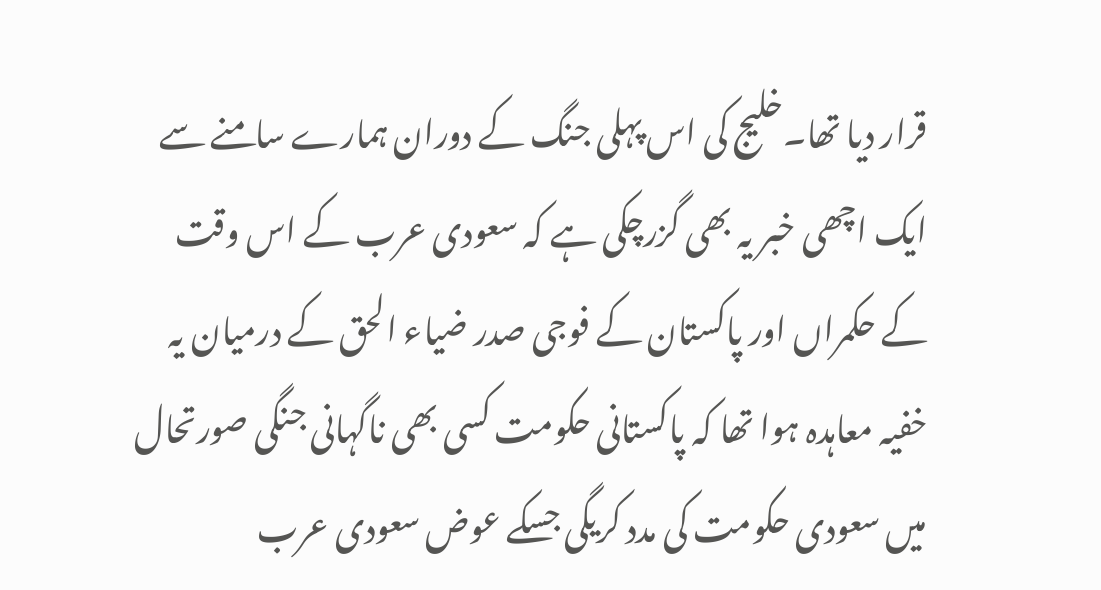قرار دیا تھا۔خلیج کی اس پہلی جنگ کے دوران ہمارے سامنے سے ایک اچھی خبر یہ بھی گزرچکی ہے کہ سعودی عرب کے اس وقت کے حکمراں اور پاکستان کے فوجی صدر ضیاء الحق کے درمیان یہ خفیہ معاہدہ ہوا تھا کہ پاکستانی حکومت کسی بھی ناگہانی جنگی صورتحال میں سعودی حکومت کی مدد کریگی جسکے عوض سعودی عرب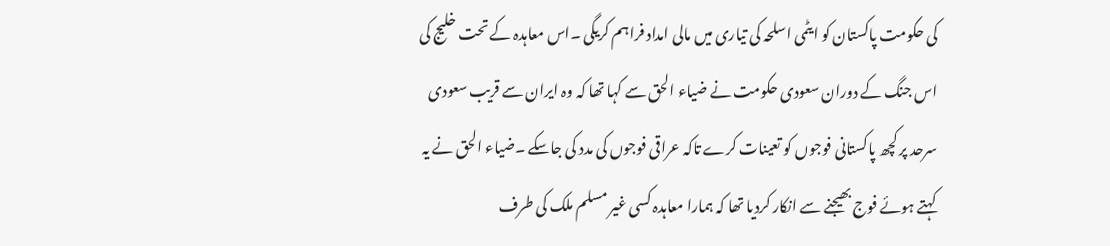کی حکومت پاکستان کو ایٹمی اسلحہ کی تیاری میں مالی امداد فراہم کریگی ۔اس معاہدہ کے تحت خلیج کی اس جنگ کے دوران سعودی حکومت نے ضیاء الحق سے کہا تھا کہ وہ ایران سے قریب سعودی سرحد پر کچھ پاکستانی فوجوں کو تعینات کرے تاکہ عراقی فوجوں کی مدد کی جاسکے ۔ضیاء الحق نے یہ کہتے ہوئے فوج بھیجنے سے انکار کردیا تھا کہ ہمارا معاہدہ کسی غیر مسلم ملک کی طرف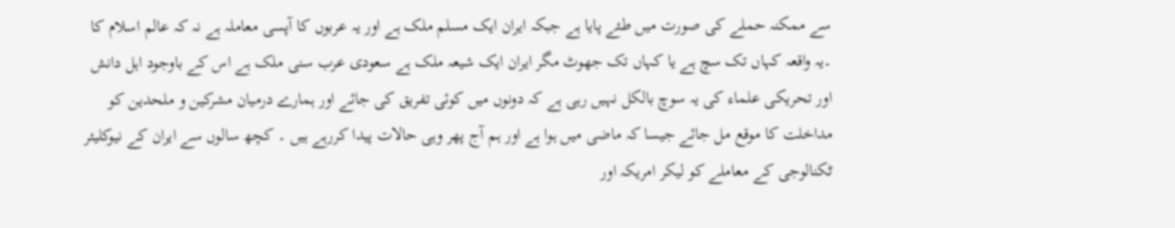سے ممکنہ حملے کی صورت میں طئے پایا ہے جبکہ ایران ایک مسلم ملک ہے اور یہ عربوں کا آپسی معاملہ ہے نہ کہ عالم اسلام کا ۔یہ واقعہ کہاں تک سچ ہے یا کہاں تک جھوٹ مگر ایران ایک شیعہ ملک ہے سعودی عرب سنی ملک ہے اس کے باوجود اہل دانش اور تحریکی علماء کی یہ سوچ بالکل نہیں رہی ہے کہ دونوں میں کوئی تفریق کی جائے اور ہمارے درمیان مشرکین و ملحدین کو مداخلت کا موقع مل جائے جیسا کہ ماضی میں ہوا ہے اور ہم آج پھر وہی حالات پیدا کررہے ہیں ۔ کچھ سالوں سے ایران کے نیوکلیئر ٹکنالوجی کے معاملے کو لیکر امریکہ اور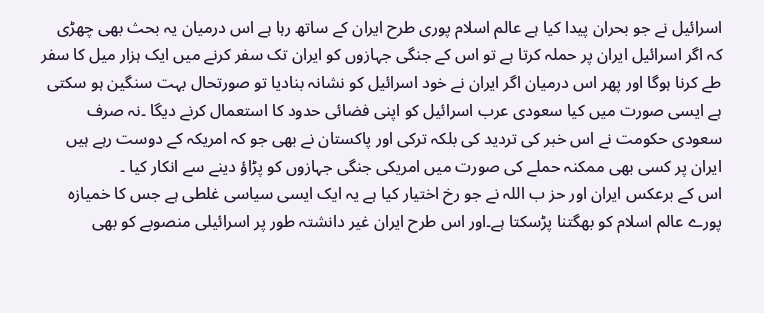اسرائیل نے جو بحران پیدا کیا ہے عالم اسلام پوری طرح ایران کے ساتھ رہا ہے اس درمیان یہ بحث بھی چھڑی کہ اگر اسرائیل ایران پر حملہ کرتا ہے تو اس کے جنگی جہازوں کو ایران تک سفر کرنے میں ایک ہزار میل کا سفر طے کرنا ہوگا اور پھر اس درمیان اگر ایران نے خود اسرائیل کو نشانہ بنادیا تو صورتحال بہت سنگین ہو سکتی ہے ایسی صورت میں کیا سعودی عرب اسرائیل کو اپنی فضائی حدود کا استعمال کرنے دیگا ۔نہ صرف سعودی حکومت نے اس خبر کی تردید کی بلکہ ترکی اور پاکستان نے بھی جو کہ امریکہ کے دوست رہے ہیں ایران پر کسی بھی ممکنہ حملے کی صورت میں امریکی جنگی جہازوں کو پڑاؤ دینے سے انکار کیا ۔
اس کے برعکس ایران اور حز ب اللہ نے جو رخ اختیار کیا ہے یہ ایک ایسی سیاسی غلطی ہے جس کا خمیازہ پورے عالم اسلام کو بھگتنا پڑسکتا ہے۔اور اس طرح ایران غیر دانشتہ طور پر اسرائیلی منصوبے کو بھی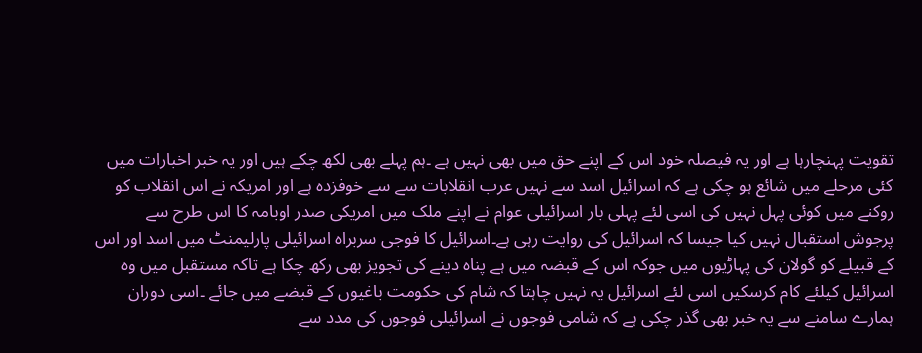تقویت پہنچارہا ہے اور یہ فیصلہ خود اس کے اپنے حق میں بھی نہیں ہے ۔ہم پہلے بھی لکھ چکے ہیں اور یہ خبر اخبارات میں کئی مرحلے میں شائع ہو چکی ہے کہ اسرائیل اسد سے نہیں عرب انقلابات سے سے خوفزدہ ہے اور امریکہ نے اس انقلاب کو روکنے میں کوئی پہل نہیں کی اسی لئے پہلی بار اسرائیلی عوام نے اپنے ملک میں امریکی صدر اوبامہ کا اس طرح سے پرجوش استقبال نہیں کیا جیسا کہ اسرائیل کی روایت رہی ہے۔اسرائیل کا فوجی سربراہ اسرائیلی پارلیمنٹ میں اسد اور اس کے قبیلے کو گولان کی پہاڑیوں میں جوکہ اس کے قبضہ میں ہے پناہ دینے کی تجویز بھی رکھ چکا ہے تاکہ مستقبل میں وہ اسرائیل کیلئے کام کرسکیں اسی لئے اسرائیل یہ نہیں چاہتا کہ شام کی حکومت باغیوں کے قبضے میں جائے ۔اسی دوران ہمارے سامنے سے یہ خبر بھی گذر چکی ہے کہ شامی فوجوں نے اسرائیلی فوجوں کی مدد سے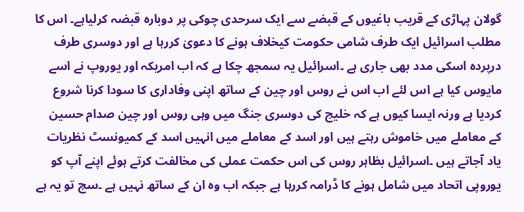گولان پہاڑی کے قریب باغیوں کے قبضے سے ایک سرحدی چوکی پر دوبارہ قبضہ کرلیاہے۔ اس کا مطلب اسرائیل ایک طرف شامی حکومت کیخلاف ہونے کا دعویٰ کررہا ہے اور دوسری طرف درپردہ اسکی مدد بھی جاری ہے ۔اسرائیل یہ سمجھ چکا ہے کہ اب امریکہ اور یوروپ نے اسے مایوس کیا ہے اس لئے اب اس نے روس اور چین کے ساتھ اپنی وفاداری کا سودا کرنا شروع کردیا ہے ورنہ ایسا کیوں ہے کہ خلیج کی دوسری جنگ میں وہی روس اور چین صدام حسین کے معاملے میں خاموش رہتے ہیں اور اسد کے معاملے میں انہیں اسد کے کمیونسٹ نظریات یاد آجاتے ہیں ۔اسرائیل بظاہر روس کی اس حکمت عملی کی مخالفت کرتے ہوئے اپنے آپ کو یوروپی اتحاد میں شامل ہونے کا ڈرامہ کررہا ہے جبکہ اب وہ ان کے ساتھ نہیں ہے ۔سچ تو یہ ہے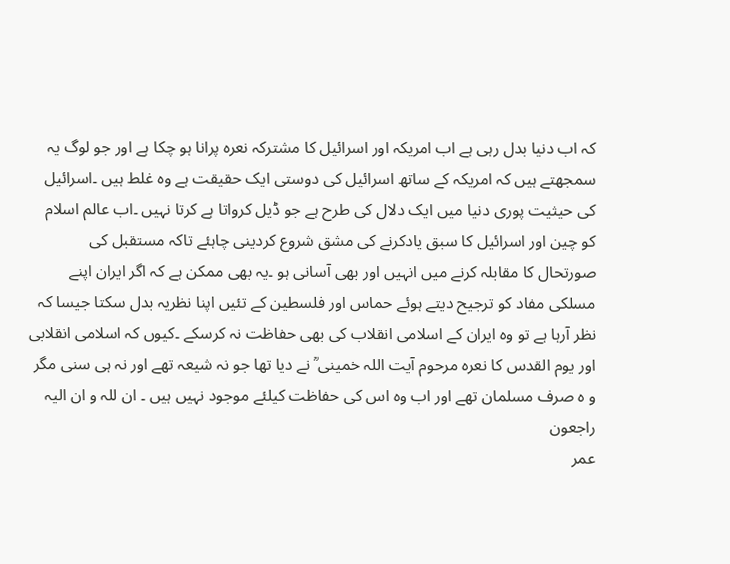کہ اب دنیا بدل رہی ہے اب امریکہ اور اسرائیل کا مشترکہ نعرہ پرانا ہو چکا ہے اور جو لوگ یہ سمجھتے ہیں کہ امریکہ کے ساتھ اسرائیل کی دوستی ایک حقیقت ہے وہ غلط ہیں ۔اسرائیل کی حیثیت پوری دنیا میں ایک دلال کی طرح ہے جو ڈیل کرواتا ہے کرتا نہیں ۔اب عالم اسلام کو چین اور اسرائیل کا سبق یادکرنے کی مشق شروع کردینی چاہئے تاکہ مستقبل کی صورتحال کا مقابلہ کرنے میں انہیں اور بھی آسانی ہو ۔یہ بھی ممکن ہے کہ اگر ایران اپنے مسلکی مفاد کو ترجیح دیتے ہوئے حماس اور فلسطین کے تئیں اپنا نظریہ بدل سکتا جیسا کہ نظر آرہا ہے تو وہ ایران کے اسلامی انقلاب کی بھی حفاظت نہ کرسکے ۔کیوں کہ اسلامی انقلابی اور یوم القدس کا نعرہ مرحوم آیت اللہ خمینی ؒ نے دیا تھا جو نہ شیعہ تھے اور نہ ہی سنی مگر و ہ صرف مسلمان تھے اور اب وہ اس کی حفاظت کیلئے موجود نہیں ہیں ۔ ان للہ و ان الیہ راجعون
عمر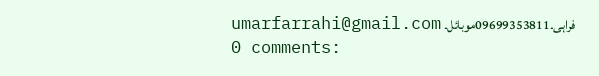فراہی۔09699353811موبائل۔ umarfarrahi@gmail.com
0 comments: